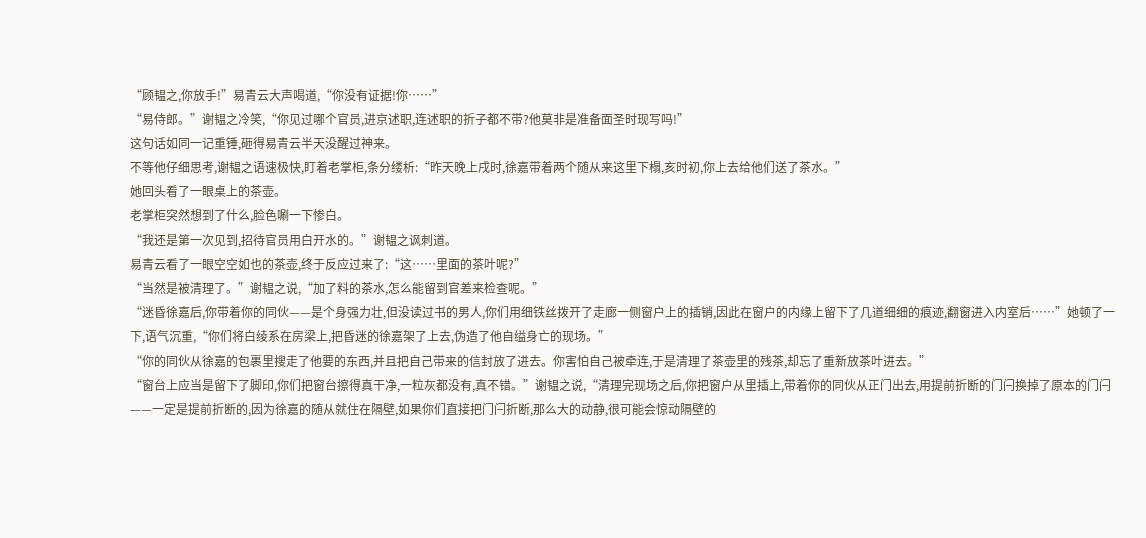“顾韫之,你放手!”易青云大声喝道,“你没有证据!你……”
“易侍郎。”谢韫之冷笑,“你见过哪个官员,进京述职,连述职的折子都不带?他莫非是准备面圣时现写吗!”
这句话如同一记重锤,砸得易青云半天没醒过神来。
不等他仔细思考,谢韫之语速极快,盯着老掌柜,条分缕析:“昨天晚上戌时,徐嘉带着两个随从来这里下榻,亥时初,你上去给他们送了茶水。”
她回头看了一眼桌上的茶壶。
老掌柜突然想到了什么,脸色唰一下惨白。
“我还是第一次见到,招待官员用白开水的。”谢韫之讽刺道。
易青云看了一眼空空如也的茶壶,终于反应过来了:“这……里面的茶叶呢?”
“当然是被清理了。”谢韫之说,“加了料的茶水,怎么能留到官差来检查呢。”
“迷昏徐嘉后,你带着你的同伙——是个身强力壮,但没读过书的男人,你们用细铁丝拨开了走廊一侧窗户上的插销,因此在窗户的内缘上留下了几道细细的痕迹,翻窗进入内室后……”她顿了一下,语气沉重,“你们将白绫系在房梁上,把昏迷的徐嘉架了上去,伪造了他自缢身亡的现场。”
“你的同伙从徐嘉的包裹里搜走了他要的东西,并且把自己带来的信封放了进去。你害怕自己被牵连,于是清理了茶壶里的残茶,却忘了重新放茶叶进去。”
“窗台上应当是留下了脚印,你们把窗台擦得真干净,一粒灰都没有,真不错。”谢韫之说,“清理完现场之后,你把窗户从里插上,带着你的同伙从正门出去,用提前折断的门闩换掉了原本的门闩——一定是提前折断的,因为徐嘉的随从就住在隔壁,如果你们直接把门闩折断,那么大的动静,很可能会惊动隔壁的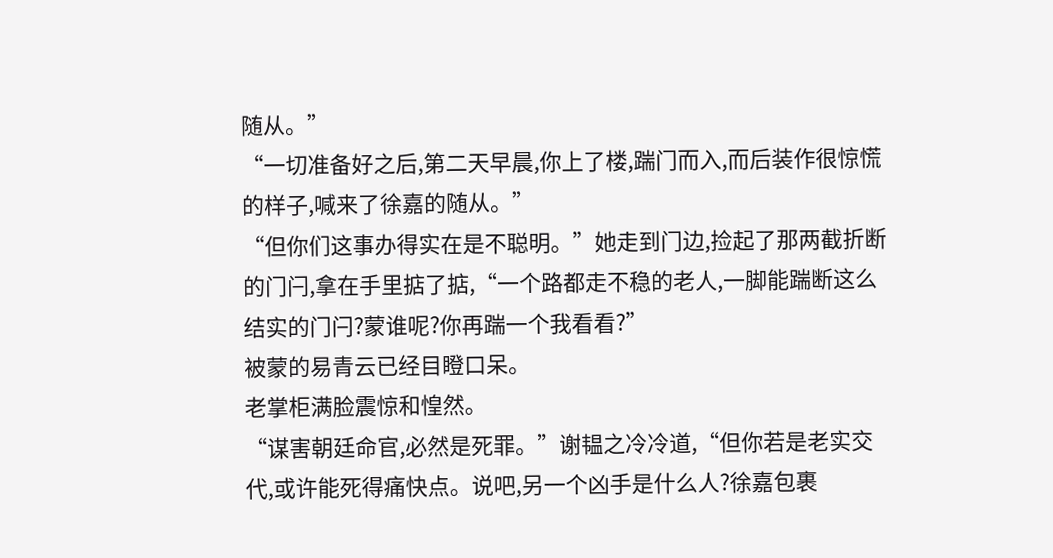随从。”
“一切准备好之后,第二天早晨,你上了楼,踹门而入,而后装作很惊慌的样子,喊来了徐嘉的随从。”
“但你们这事办得实在是不聪明。”她走到门边,捡起了那两截折断的门闩,拿在手里掂了掂,“一个路都走不稳的老人,一脚能踹断这么结实的门闩?蒙谁呢?你再踹一个我看看?”
被蒙的易青云已经目瞪口呆。
老掌柜满脸震惊和惶然。
“谋害朝廷命官,必然是死罪。”谢韫之冷冷道,“但你若是老实交代,或许能死得痛快点。说吧,另一个凶手是什么人?徐嘉包裹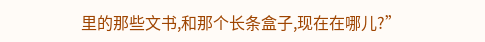里的那些文书,和那个长条盒子,现在在哪儿?”